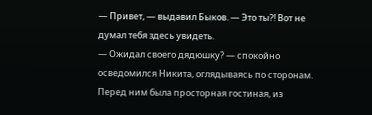— Привет, — выдавил Быков. — Это ты?! Вот не думал тебя здесь увидеть.
— Ожидал своего дядюшку? — спокойно осведомился Никита, оглядываясь по сторонам.
Перед ним была просторная гостиная, из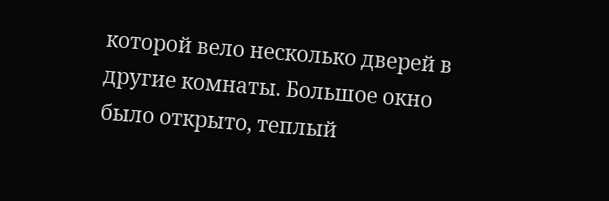которой вело несколько дверей в другие комнаты. Большое окно было открыто, теплый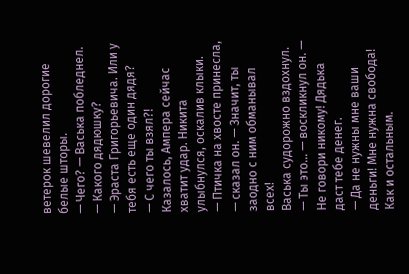ветерок шевелил дорогие белые шторы.
— Чего? — Васька побледнел. — Какого дядюшку?
— Эраста Григорьевича. Или у тебя есть еще один дядя?
— С чего ты взял?!
Казалось, Ампера сейчас хватит удар. Никита улыбнулся, оскалив клыки.
— Птичка на хвосте принесла, — сказал он. — Значит, ты заодно с ним обманывал всех!
Васька судорожно вздохнул.
— Ты это… — воскликнул он. — Не говори никому! Дядька даст тебе денег.
— Да не нужны мне ваши деньги! Мне нужна свобода! Как и остальным.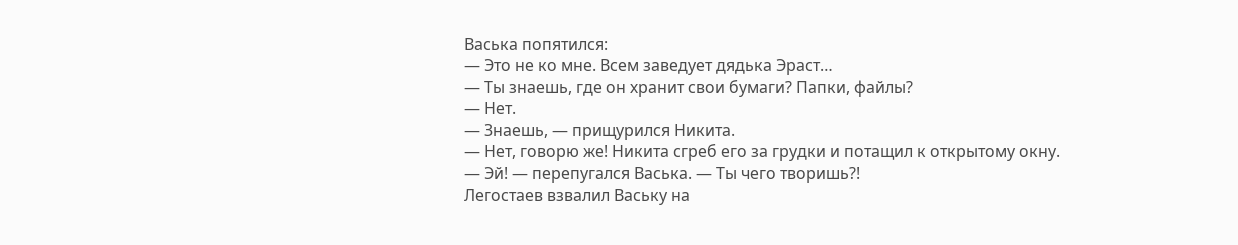Васька попятился:
— Это не ко мне. Всем заведует дядька Эраст…
— Ты знаешь, где он хранит свои бумаги? Папки, файлы?
— Нет.
— Знаешь, — прищурился Никита.
— Нет, говорю же! Никита сгреб его за грудки и потащил к открытому окну.
— Эй! — перепугался Васька. — Ты чего творишь?!
Легостаев взвалил Ваську на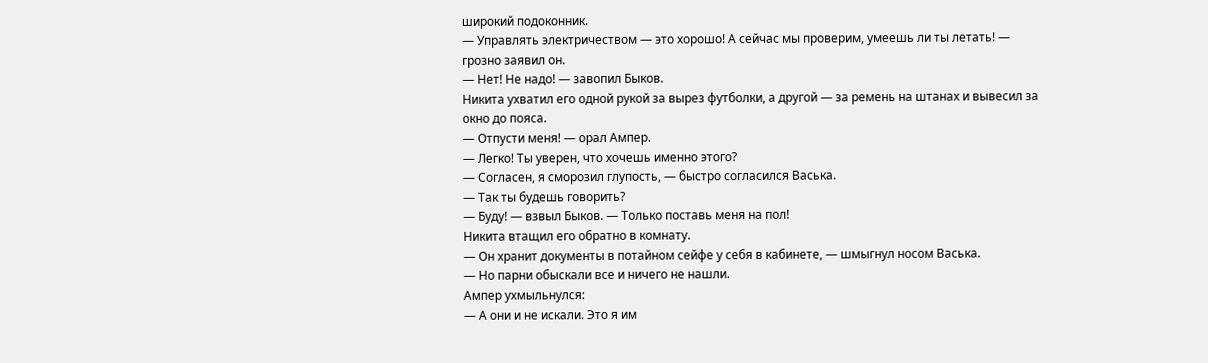широкий подоконник.
— Управлять электричеством — это хорошо! А сейчас мы проверим, умеешь ли ты летать! — грозно заявил он.
— Нет! Не надо! — завопил Быков.
Никита ухватил его одной рукой за вырез футболки, а другой — за ремень на штанах и вывесил за окно до пояса.
— Отпусти меня! — орал Ампер.
— Легко! Ты уверен, что хочешь именно этого?
— Согласен, я сморозил глупость, — быстро согласился Васька.
— Так ты будешь говорить?
— Буду! — взвыл Быков. — Только поставь меня на пол!
Никита втащил его обратно в комнату.
— Он хранит документы в потайном сейфе у себя в кабинете, — шмыгнул носом Васька.
— Но парни обыскали все и ничего не нашли.
Ампер ухмыльнулся:
— А они и не искали. Это я им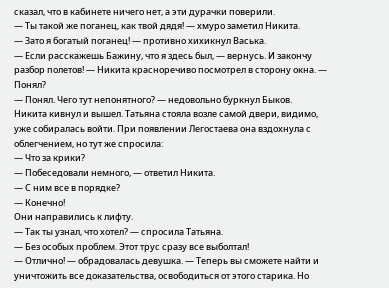сказал, что в кабинете ничего нет, а эти дурачки поверили.
— Ты такой же поганец, как твой дядя! — хмуро заметил Никита.
— Зато я богатый поганец! — противно хихикнул Васька.
— Если расскажешь Бажину, что я здесь был, — вернусь. И закончу разбор полетов! — Никита красноречиво посмотрел в сторону окна. — Понял?
— Понял. Чего тут непонятного? — недовольно буркнул Быков.
Никита кивнул и вышел. Татьяна стояла возле самой двери, видимо, уже собиралась войти. При появлении Легостаева она вздохнула с облегчением, но тут же спросила:
— Что за крики?
— Побеседовали немного, — ответил Никита.
— С ним все в порядке?
— Конечно!
Они направились к лифту.
— Так ты узнал, что хотел? — спросила Татьяна.
— Без особых проблем. Этот трус сразу все выболтал!
— Отлично! — обрадовалась девушка. — Теперь вы сможете найти и уничтожить все доказательства, освободиться от этого старика. Но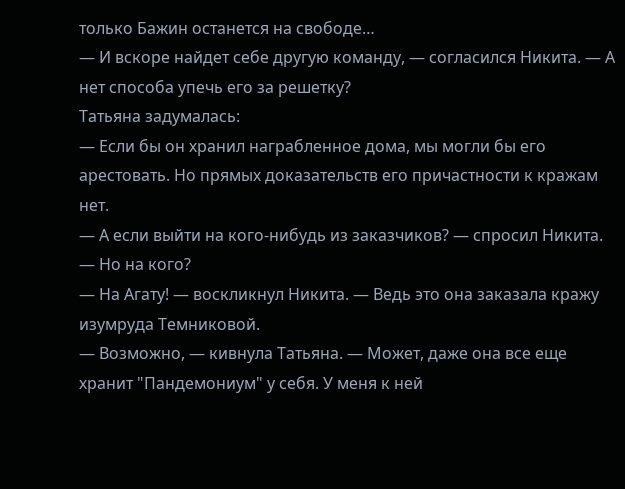только Бажин останется на свободе…
— И вскоре найдет себе другую команду, — согласился Никита. — А нет способа упечь его за решетку?
Татьяна задумалась:
— Если бы он хранил награбленное дома, мы могли бы его арестовать. Но прямых доказательств его причастности к кражам нет.
— А если выйти на кого-нибудь из заказчиков? — спросил Никита.
— Но на кого?
— На Агату! — воскликнул Никита. — Ведь это она заказала кражу изумруда Темниковой.
— Возможно, — кивнула Татьяна. — Может, даже она все еще хранит "Пандемониум" у себя. У меня к ней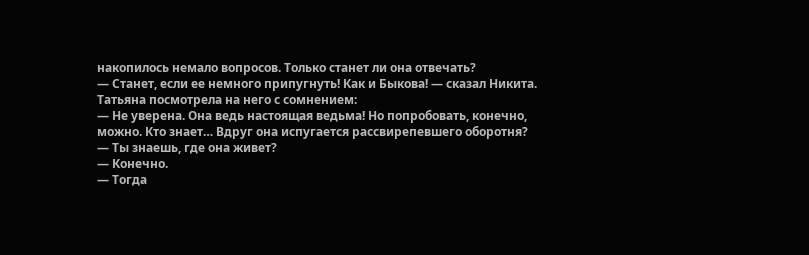накопилось немало вопросов. Только станет ли она отвечать?
— Станет, если ее немного припугнуть! Как и Быкова! — сказал Никита.
Татьяна посмотрела на него с сомнением:
— Не уверена. Она ведь настоящая ведьма! Но попробовать, конечно, можно. Кто знает… Вдруг она испугается рассвирепевшего оборотня?
— Ты знаешь, где она живет?
— Конечно.
— Тогда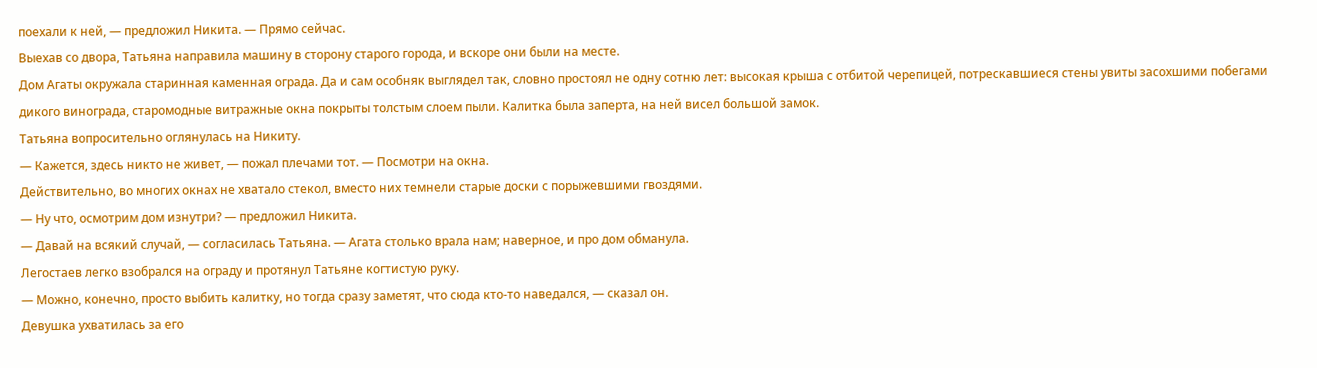поехали к ней, — предложил Никита. — Прямо сейчас.
Выехав со двора, Татьяна направила машину в сторону старого города, и вскоре они были на месте.
Дом Агаты окружала старинная каменная ограда. Да и сам особняк выглядел так, словно простоял не одну сотню лет: высокая крыша с отбитой черепицей, потрескавшиеся стены увиты засохшими побегами дикого винограда, старомодные витражные окна покрыты толстым слоем пыли. Калитка была заперта, на ней висел большой замок.
Татьяна вопросительно оглянулась на Никиту.
— Кажется, здесь никто не живет, — пожал плечами тот. — Посмотри на окна.
Действительно, во многих окнах не хватало стекол, вместо них темнели старые доски с порыжевшими гвоздями.
— Ну что, осмотрим дом изнутри? — предложил Никита.
— Давай на всякий случай, — согласилась Татьяна. — Агата столько врала нам; наверное, и про дом обманула.
Легостаев легко взобрался на ограду и протянул Татьяне когтистую руку.
— Можно, конечно, просто выбить калитку, но тогда сразу заметят, что сюда кто-то наведался, — сказал он.
Девушка ухватилась за его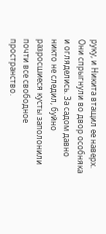руку, и Никита втащил ее наверх. Они спрыгнули во двор особняка и огляделись. За садом давно никто не следил, буйно разросшиеся кусты заполонили почти все свободное пространство.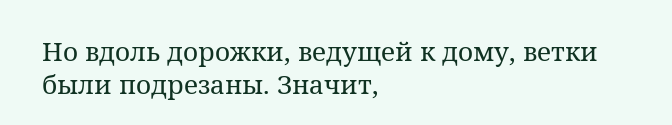Но вдоль дорожки, ведущей к дому, ветки были подрезаны. Значит,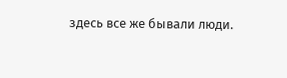здесь все же бывали люди.